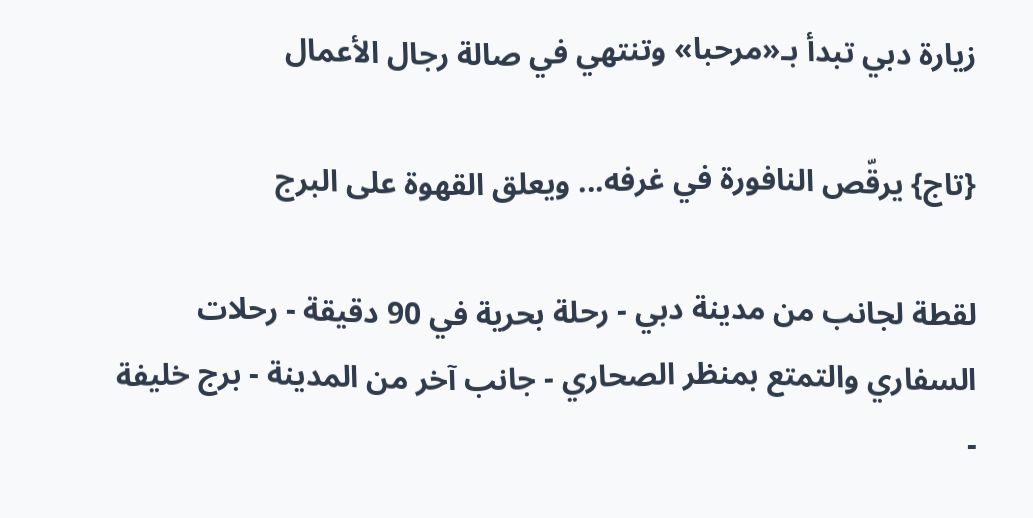زيارة دبي تبدأ بـ«مرحبا» وتنتهي في صالة رجال الأعمال

{تاج} يرقّص النافورة في غرفه... ويعلق القهوة على البرج

لقطة لجانب من مدينة دبي - رحلة بحرية في 90 دقيقة - رحلات السفاري والتمتع بمنظر الصحاري - جانب آخر من المدينة - برج خليفة -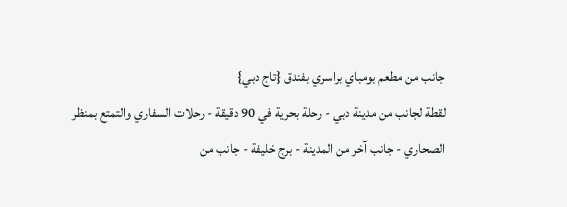جانب من مطعم بومباي براسري بفندق {تاج دبي}
لقطة لجانب من مدينة دبي - رحلة بحرية في 90 دقيقة - رحلات السفاري والتمتع بمنظر الصحاري - جانب آخر من المدينة - برج خليفة - جانب من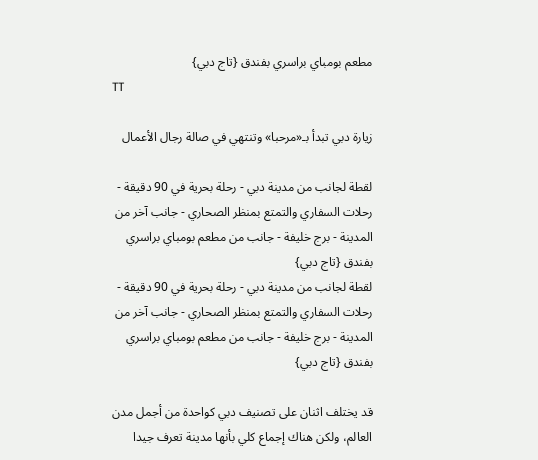مطعم بومباي براسري بفندق {تاج دبي}
TT

زيارة دبي تبدأ بـ«مرحبا» وتنتهي في صالة رجال الأعمال

لقطة لجانب من مدينة دبي - رحلة بحرية في 90 دقيقة - رحلات السفاري والتمتع بمنظر الصحاري - جانب آخر من المدينة - برج خليفة - جانب من مطعم بومباي براسري بفندق {تاج دبي}
لقطة لجانب من مدينة دبي - رحلة بحرية في 90 دقيقة - رحلات السفاري والتمتع بمنظر الصحاري - جانب آخر من المدينة - برج خليفة - جانب من مطعم بومباي براسري بفندق {تاج دبي}

قد يختلف اثنان على تصنيف دبي كواحدة من أجمل مدن العالم، ولكن هناك إجماع كلي بأنها مدينة تعرف جيدا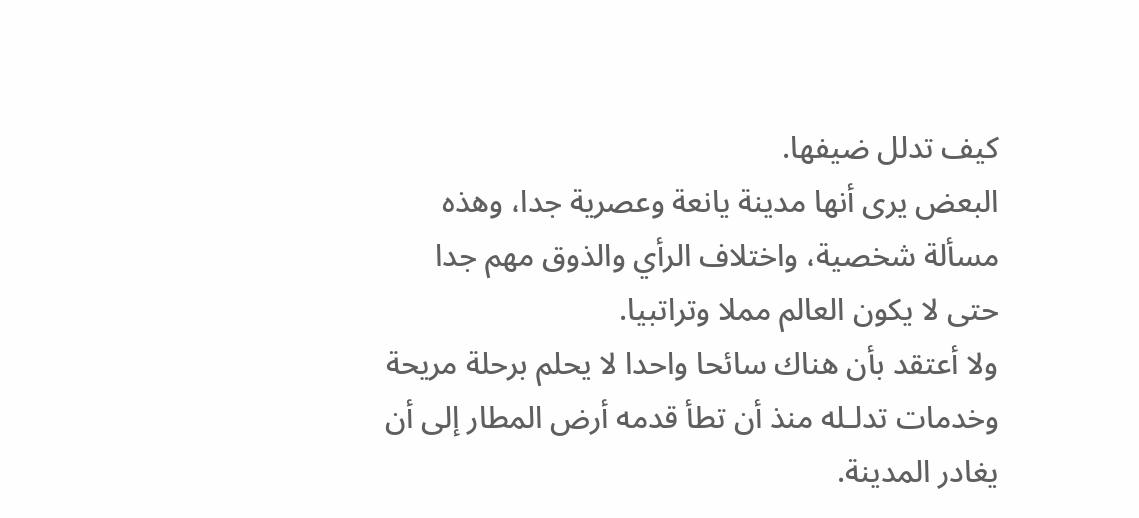كيف تدلل ضيفها.
البعض يرى أنها مدينة يانعة وعصرية جدا، وهذه مسألة شخصية، واختلاف الرأي والذوق مهم جدا حتى لا يكون العالم مملا وتراتبيا.
ولا أعتقد بأن هناك سائحا واحدا لا يحلم برحلة مريحة وخدمات تدلـله منذ أن تطأ قدمه أرض المطار إلى أن يغادر المدينة.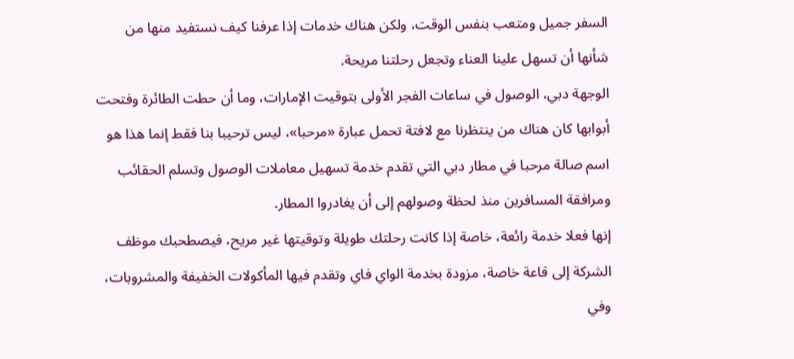السفر جميل ومتعب بنفس الوقت، ولكن هناك خدمات إذا عرفنا كيف نستفيد منها من شأنها أن تسهل علينا العناء وتجعل رحلتنا مريحة.
الوجهة دبي، الوصول في ساعات الفجر الأولى بتوقيت الإمارات، وما أن حطت الطائرة وفتحت أبوابها كان هناك من ينتظرنا مع لافتة تحمل عبارة «مرحبا»، ليس ترحيبا بنا فقط إنما هذا هو اسم صالة مرحبا في مطار دبي التي تقدم خدمة تسهيل معاملات الوصول وتسلم الحقائب ومرافقة المسافرين منذ لحظة وصولهم إلى أن يغادروا المطار.
إنها فعلا خدمة رائعة، خاصة إذا كانت رحلتك طويلة وتوقيتها غير مريح، فيصطحبك موظف الشركة إلى قاعة خاصة، مزودة بخدمة الواي فاي وتقدم فيها المأكولات الخفيفة والمشروبات، وفي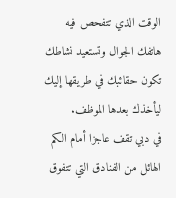الوقت الذي تتفحص فيه هاتفك الجوال وتستعيد نشاطك تكون حقائبك في طريقها إليك ليأخذك بعدها الموظف.
في دبي تقف عاجزا أمام الكم الهائل من الفنادق التي تتفوق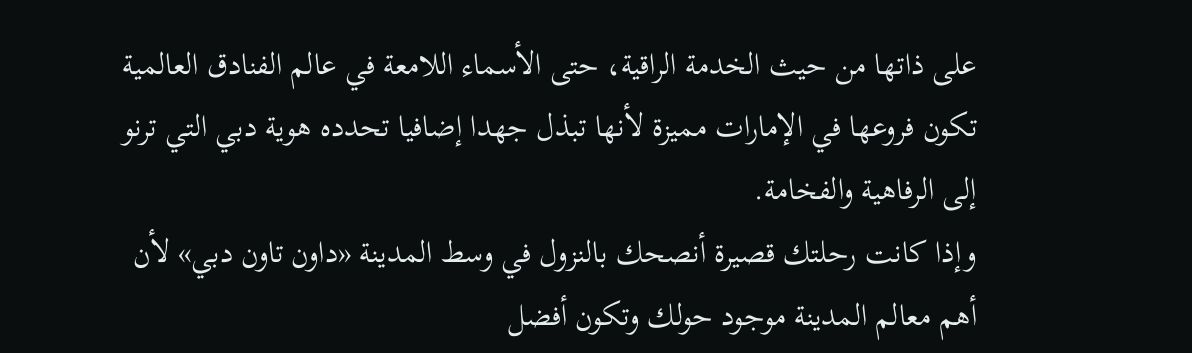على ذاتها من حيث الخدمة الراقية، حتى الأسماء اللامعة في عالم الفنادق العالمية تكون فروعها في الإمارات مميزة لأنها تبذل جهدا إضافيا تحدده هوية دبي التي ترنو إلى الرفاهية والفخامة.
وإذا كانت رحلتك قصيرة أنصحك بالنزول في وسط المدينة «داون تاون دبي» لأن أهم معالم المدينة موجود حولك وتكون أفضل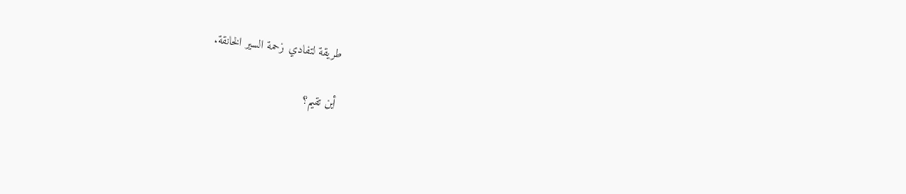طريقة لتفادي زحمة السير الخانقة.

أين تقيم؟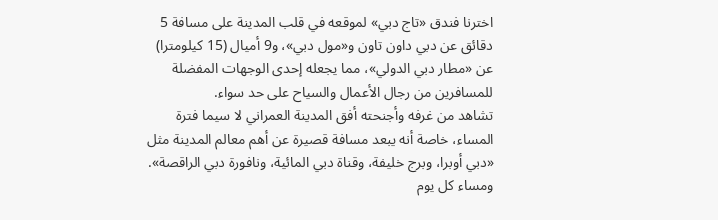اخترنا فندق «تاج دبي» لموقعه في قلب المدينة على مسافة 5 دقائق عن دبي داون تاون و«مول دبي»، و9 أميال (15 كيلومترا) عن «مطار دبي الدولي»، مما يجعله إحدى الوجهات المفضلة للمسافرين من رجال الأعمال والسياح على حد سواء.
تشاهد من غرفه وأجنحته أفق المدينة العمراني لا سيما فترة المساء، خاصة أنه يبعد مسافة قصيرة عن أهم معالم المدينة مثل «دبي أوبرا، وبرج خليفة، وقناة دبي المائية، ونافورة دبي الراقصة».
ومساء كل يوم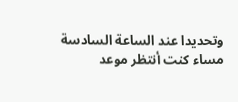وتحديدا عند الساعة السادسة مساء كنت أنتظر موعد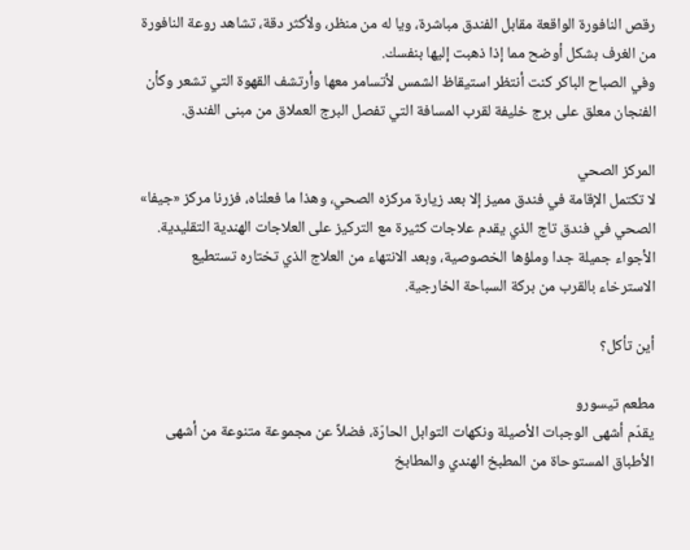رقص النافورة الواقعة مقابل الفندق مباشرة، ويا له من منظر، ولأكثر دقة، تشاهد روعة النافورة من الغرف بشكل أوضح مما إذا ذهبت إليها بنفسك.
وفي الصباح الباكر كنت أنتظر استيقاظ الشمس لأتسامر معها وأرتشف القهوة التي تشعر وكأن الفنجان معلق على برج خليفة لقرب المسافة التي تفصل البرج العملاق من مبنى الفندق.

المركز الصحي
لا تكتمل الإقامة في فندق مميز إلا بعد زيارة مركزه الصحي، وهذا ما فعلناه، فزرنا مركز «جيفا» الصحي في فندق تاج الذي يقدم علاجات كثيرة مع التركيز على العلاجات الهندية التقليدية.
الأجواء جميلة جدا وملؤها الخصوصية، وبعد الانتهاء من العلاج الذي تختاره تستطيع الاسترخاء بالقرب من بركة السباحة الخارجية.

أين تأكل؟

مطعم تيسورو
يقدّم أشهى الوجبات الأصيلة ونكهات التوابل الحارّة، فضلاً عن مجموعة متنوعة من أشهى الأطباق المستوحاة من المطبخ الهندي والمطابخ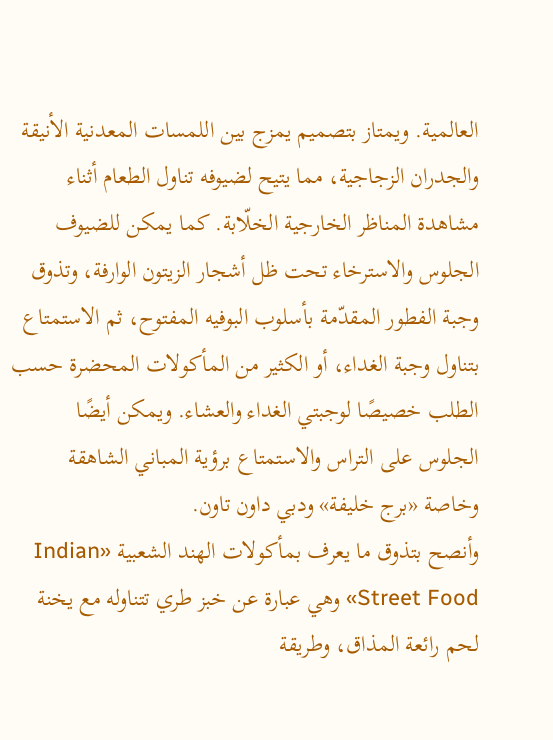العالمية. ويمتاز بتصميم يمزج بين اللمسات المعدنية الأنيقة والجدران الزجاجية، مما يتيح لضيوفه تناول الطعام أثناء مشاهدة المناظر الخارجية الخلّابة. كما يمكن للضيوف الجلوس والاسترخاء تحت ظل أشجار الزيتون الوارفة، وتذوق وجبة الفطور المقدّمة بأسلوب البوفيه المفتوح، ثم الاستمتاع بتناول وجبة الغداء، أو الكثير من المأكولات المحضرة حسب الطلب خصيصًا لوجبتي الغداء والعشاء. ويمكن أيضًا الجلوس على التراس والاستمتاع برؤية المباني الشاهقة وخاصة «برج خليفة» ودبي داون تاون.
وأنصح بتذوق ما يعرف بمأكولات الهند الشعبية «Indian Street Food» وهي عبارة عن خبز طري تتناوله مع يخنة لحم رائعة المذاق، وطريقة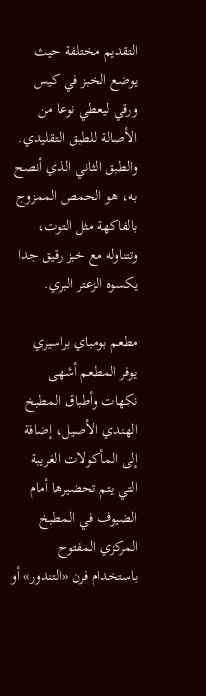التقديم مختلفة حيث يوضع الخبز في كيس ورقي ليعطي نوعا من الأصالة للطبق التقليدي.
والطبق الثاني الذي أنصح به، هو الحمص الممزوج بالفاكهة مثل التوت، وتتناوله مع خبز رقيق جدا يكسوه الزعتر البري.

مطعم بومباي براسيري
يوفر المطعم أشهى نكهات وأطباق المطبخ الهندي الأصيل، إضافة إلى المأكولات الغريبة التي يتم تحضيرها أمام الضيوف في المطبخ المركزي المفتوح باستخدام فرن «التندور» أو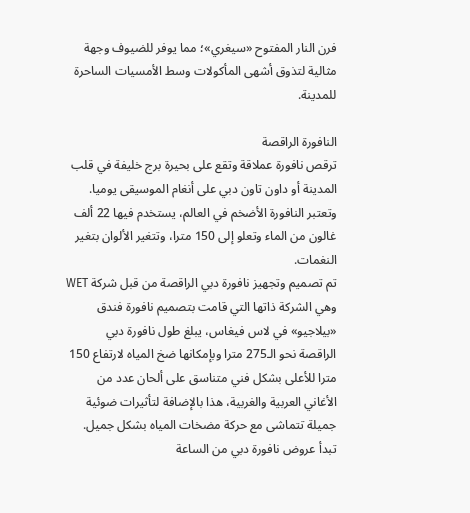فرن النار المفتوح «سيغري»؛ مما يوفر للضيوف وجهة مثالية لتذوق أشهى المأكولات وسط الأمسيات الساحرة للمدينة.

النافورة الراقصة
ترقص نافورة عملاقة وتقع على بحيرة برج خليفة في قلب المدينة أو داون تاون دبي على أنغام الموسيقى يوميا. وتعتبر النافورة الأضخم في العالم، يستخدم فيها 22 ألف غالون من الماء وتعلو إلى 150 مترا، وتتغير الألوان بتغير النغمات.
تم تصميم وتجهيز نافورة دبي الراقصة من قبل شركة WET وهي الشركة ذاتها التي قامت بتصميم نافورة فندق «بيلاجيو» في لاس فيغاس، يبلغ طول نافورة دبي الراقصة نحو الـ275 مترا وبإمكانها ضخ المياه لارتفاع 150 مترا للأعلى بشكل فني متناسق على ألحان عدد من الأغاني العربية والغربية، هذا بالإضافة لتأثيرات ضوئية جميلة تتماشى مع حركة مضخات المياه بشكل جميل.
تبدأ عروض نافورة دبي من الساعة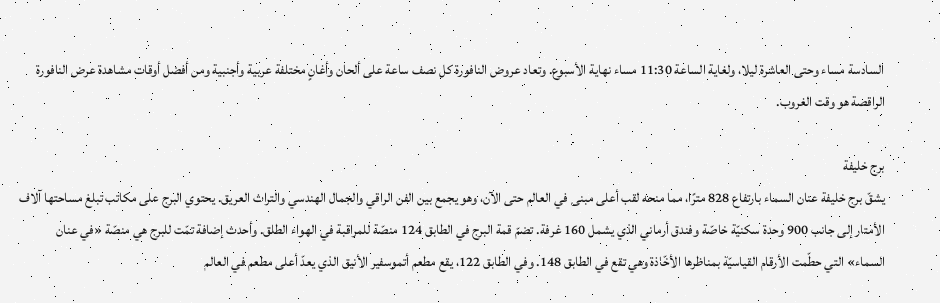السادسة مساء وحتى العاشرة ليلا، ولغاية الساعة 11:30 مساء نهاية الأسبوع. وتعاد عروض النافورة كل نصف ساعة على ألحان وأغانٍ مختلفة عربية وأجنبية ومن أفضل أوقات مشاهدة عرض النافورة الراقصة هو وقت الغروب.

برج خليفة
يشقّ برج خليفة عنان السماء بارتفاع 828 مترًا، مما منحه لقب أعلى مبنى في العالم حتى الآن، وهو يجمع بين الفن الراقي والجمال الهندسي والتراث العريق. يحتوي البرج على مكاتب تبلغ مساحتها آلاف الأمتار إلى جانب 900 وحدة سكنيّة خاصّة وفندق أرماني الذي يشمل 160 غرفة. تضمّ قمة البرج في الطابق 124 منصّة للمراقبة في الهواء الطلق. وأحدث إضافة تمّت للبرج هي منصّة «في عنان السماء» التي حطّمت الأرقام القياسيّة بمناظرها الأخّاذة وهي تقع في الطابق 148. وفي الطابق 122، يقع مطعم أتموسفير الأنيق الذي يعدّ أعلى مطعم في العالم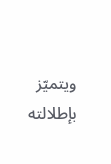ويتميّز بإطلالته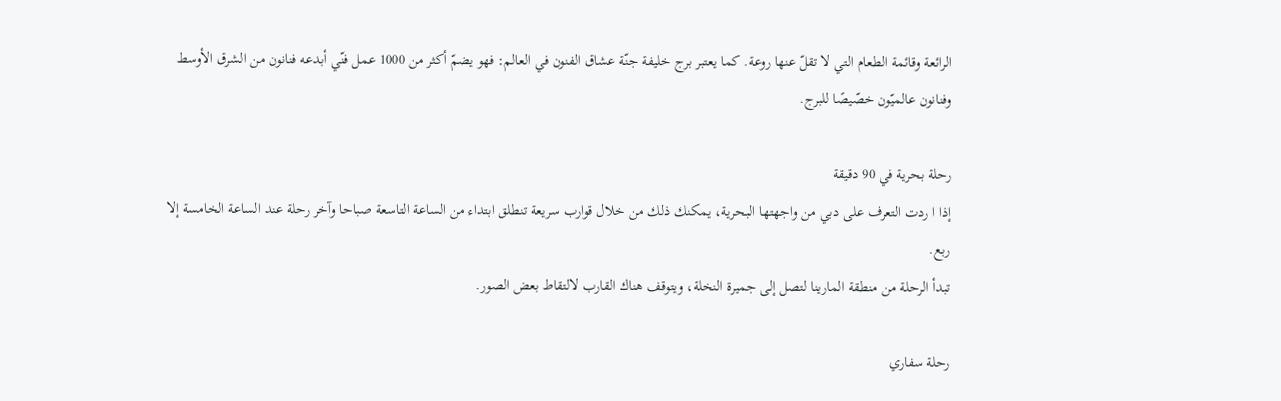الرائعة وقائمة الطعام التي لا تقلّ عنها روعة. كما يعتبر برج خليفة جنّة عشاق الفنون في العالم: فهو يضمّ أكثر من 1000 عمل فنّي أبدعه فنانون من الشرق الأوسط وفنانون عالميّون خصّيصًا للبرج.

رحلة بحرية في 90 دقيقة
إذا ا ردت التعرف على دبي من واجهتها البحرية، يمكنك ذلك من خلال قوارب سريعة تنطلق ابتداء من الساعة التاسعة صباحا وآخر رحلة عند الساعة الخامسة إلا ربع.
تبدأ الرحلة من منطقة المارينا لتصل إلى جميرة النخلة، ويتوقف هناك القارب لالتقاط بعض الصور.

رحلة سفاري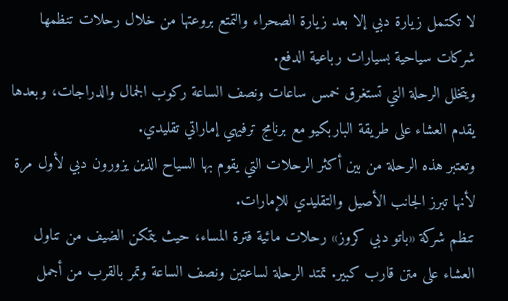لا تكتمل زيارة دبي إلا بعد زيارة الصحراء والتمتع بروعتها من خلال رحلات تنظمها شركات سياحية بسيارات رباعية الدفع.
ويتخلل الرحلة التي تستغرق خمس ساعات ونصف الساعة ركوب الجمال والدراجات، وبعدها يقدم العشاء على طريقة الباربكيو مع برنامج ترفيهي إماراتي تقليدي.
وتعتبر هذه الرحلة من بين أكثر الرحلات التي يقوم بها السياح الذين يزورون دبي لأول مرة لأنها تبرز الجانب الأصيل والتقليدي للإمارات.
تنظم شركة «باتو دبي كروز» رحلات مائية فترة المساء، حيث يتمكن الضيف من تناول العشاء على متن قارب كبير. تمتد الرحلة لساعتين ونصف الساعة وتمر بالقرب من أجمل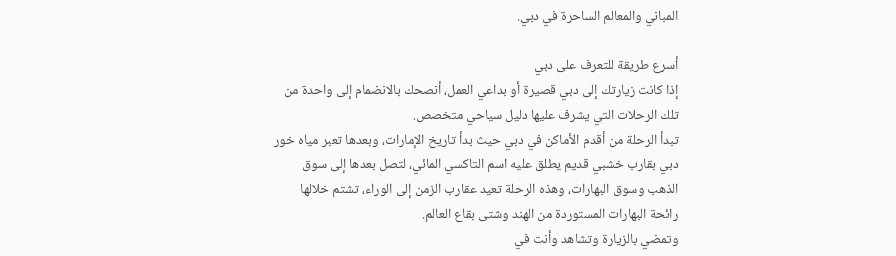المباني والمعالم الساحرة في دبي.

أسرع طريقة للتعرف على دبي
إذا كانت زيارتك إلى دبي قصيرة أو بداعي العمل، أنصحك بالانضمام إلى واحدة من تلك الرحلات التي يشرف عليها دليل سياحي متخصص.
تبدأ الرحلة من أقدم الأماكن في دبي حيث بدأ تاريخ الإمارات، وبعدها تعبر مياه خور دبي بقارب خشبي قديم يطلق عليه اسم التاكسي المائي، لتصل بعدها إلى سوق الذهب وسوق البهارات، وهذه الرحلة تعيد عقارب الزمن إلى الوراء، تشتم خلالها رائحة البهارات المستوردة من الهند وشتى بقاع العالم.
وتمضي بالزيارة وتشاهد وأنت في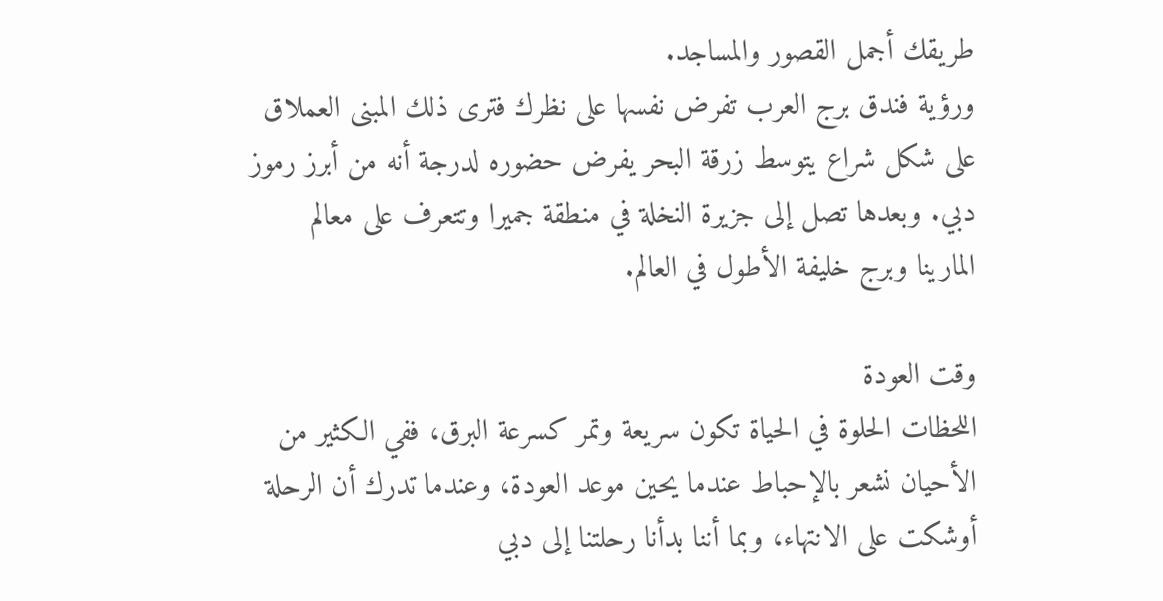طريقك أجمل القصور والمساجد.
ورؤية فندق برج العرب تفرض نفسها على نظرك فترى ذلك المبنى العملاق على شكل شراع يتوسط زرقة البحر يفرض حضوره لدرجة أنه من أبرز رموز دبي. وبعدها تصل إلى جزيرة النخلة في منطقة جميرا وتتعرف على معالم المارينا وبرج خليفة الأطول في العالم.

وقت العودة
اللحظات الحلوة في الحياة تكون سريعة وتمر كسرعة البرق، ففي الكثير من الأحيان نشعر بالإحباط عندما يحين موعد العودة، وعندما تدرك أن الرحلة أوشكت على الانتهاء، وبما أننا بدأنا رحلتنا إلى دبي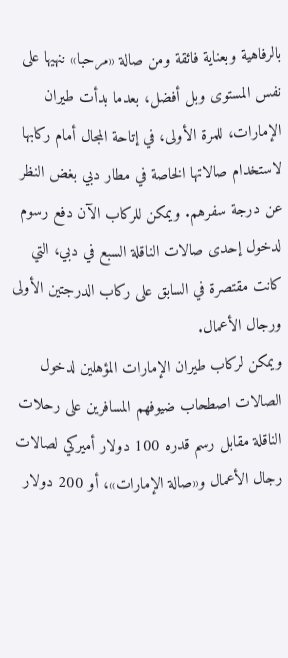بالرفاهية وبعناية فائقة ومن صالة «مرحبا» ننهيها على نفس المستوى وبل أفضل، بعدما بدأت طيران الإمارات، للمرة الأولى، في إتاحة المجال أمام ركابها لاستخدام صالاتها الخاصة في مطار دبي بغض النظر عن درجة سفرهم. ويمكن للركاب الآن دفع رسوم لدخول إحدى صالات الناقلة السبع في دبي، التي كانت مقتصرة في السابق على ركاب الدرجتين الأولى ورجال الأعمال.
ويمكن لركاب طيران الإمارات المؤهلين لدخول الصالات اصطحاب ضيوفهم المسافرين على رحلات الناقلة مقابل رسم قدره 100 دولار أميركي لصالات رجال الأعمال و«صالة الإمارات»، أو 200 دولار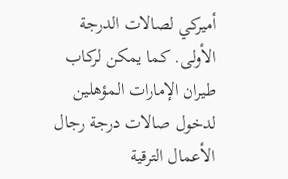أميركي لصالات الدرجة الأولى. كما يمكن لركاب طيران الإمارات المؤهلين لدخول صالات درجة رجال الأعمال الترقية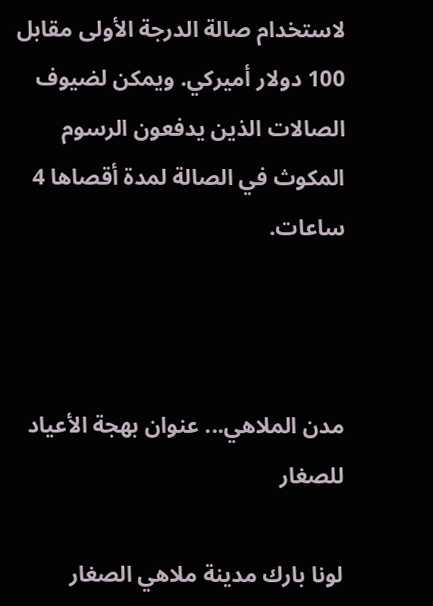لاستخدام صالة الدرجة الأولى مقابل 100 دولار أميركي. ويمكن لضيوف الصالات الذين يدفعون الرسوم المكوث في الصالة لمدة أقصاها 4 ساعات.



مدن الملاهي... عنوان بهجة الأعياد للصغار

لونا بارك مدينة ملاهي الصغار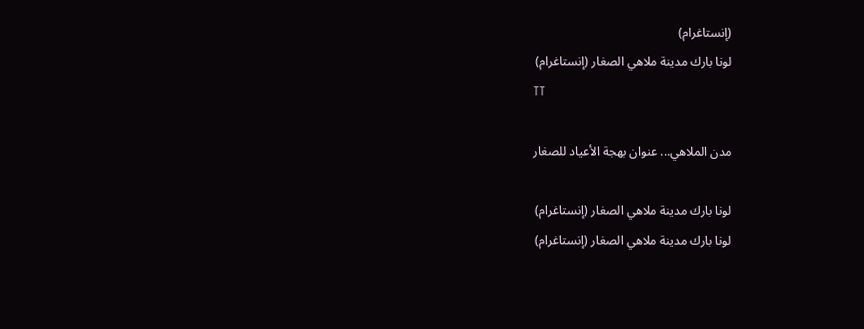(إنستاغرام)
لونا بارك مدينة ملاهي الصغار (إنستاغرام)
TT

مدن الملاهي... عنوان بهجة الأعياد للصغار

لونا بارك مدينة ملاهي الصغار (إنستاغرام)
لونا بارك مدينة ملاهي الصغار (إنستاغرام)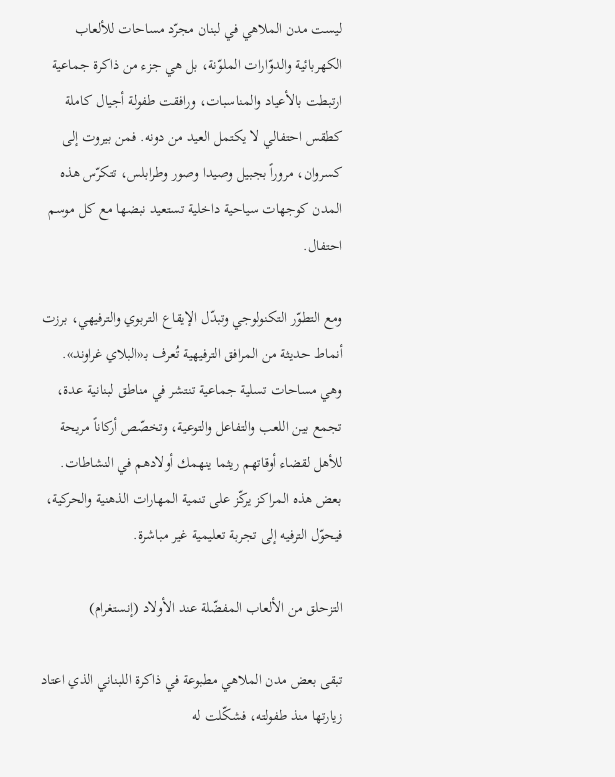ليست مدن الملاهي في لبنان مجرّد مساحات للألعاب الكهربائية والدوّارات الملوّنة، بل هي جزء من ذاكرة جماعية ارتبطت بالأعياد والمناسبات، ورافقت طفولة أجيال كاملة كطقس احتفالي لا يكتمل العيد من دونه. فمن بيروت إلى كسروان، مروراً بجبيل وصيدا وصور وطرابلس، تتكرّس هذه المدن كوجهات سياحية داخلية تستعيد نبضها مع كل موسم احتفال.

ومع التطوّر التكنولوجي وتبدّل الإيقاع التربوي والترفيهي، برزت أنماط حديثة من المرافق الترفيهية تُعرف بـ«البلاي غراوند». وهي مساحات تسلية جماعية تنتشر في مناطق لبنانية عدة، تجمع بين اللعب والتفاعل والتوعية، وتخصّص أركاناً مريحة للأهل لقضاء أوقاتهم ريثما ينهمك أولادهم في النشاطات. بعض هذه المراكز يركّز على تنمية المهارات الذهنية والحركية، فيحوّل الترفيه إلى تجربة تعليمية غير مباشرة.

التزحلق من الألعاب المفضّلة عند الأولاد (إنستغرام)

تبقى بعض مدن الملاهي مطبوعة في ذاكرة اللبناني الذي اعتاد زيارتها منذ طفولته، فشكّلت له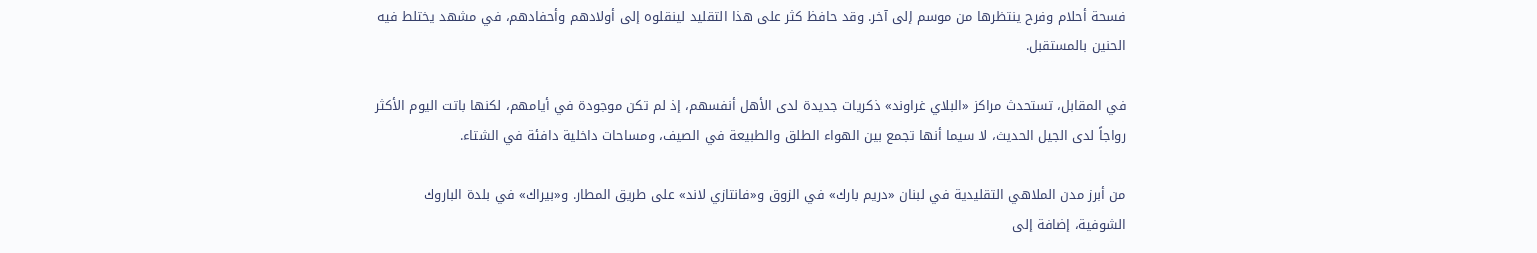فسحة أحلام وفرح ينتظرها من موسم إلى آخر. وقد حافظ كثر على هذا التقليد لينقلوه إلى أولادهم وأحفادهم، في مشهد يختلط فيه الحنين بالمستقبل.

في المقابل، تستحدث مراكز «البلاي غراوند» ذكريات جديدة لدى الأهل أنفسهم، إذ لم تكن موجودة في أيامهم، لكنها باتت اليوم الأكثر رواجاً لدى الجيل الحديث، لا سيما أنها تجمع بين الهواء الطلق والطبيعة في الصيف، ومساحات داخلية دافئة في الشتاء.

من أبرز مدن الملاهي التقليدية في لبنان «دريم بارك» في الزوق و«فانتازي لاند» على طريق المطار. و«بيراك» في بلدة الباروك الشوفية، إضافة إلى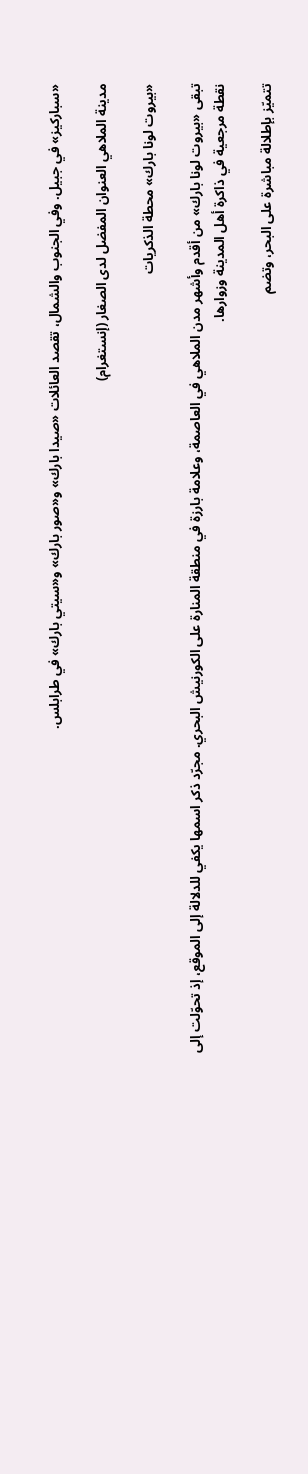«سباركيز» في جبيل. وفي الجنوب والشمال، تقصد العائلات «صيدا بارك» و«صور بارك» و«سيتي بارك» في طرابلس.

مدينة الملاهي العنوان المفضل لدى الصغار (إنستغرام)

«بيروت لونا بارك» محطة الذكريات

تبقى «بيروت لونا بارك» من أقدم وأشهر مدن الملاهي في العاصمة، وعلامة بارزة في منطقة المنارة على الكورنيش البحري. مجرّد ذكر اسمها يكفي للدلالة إلى الموقع، إذ تحوّلت إلى نقطة مرجعية في ذاكرة أهل المدينة وزوارها.

تتميّز بإطلالة مباشرة على البحر، وتضم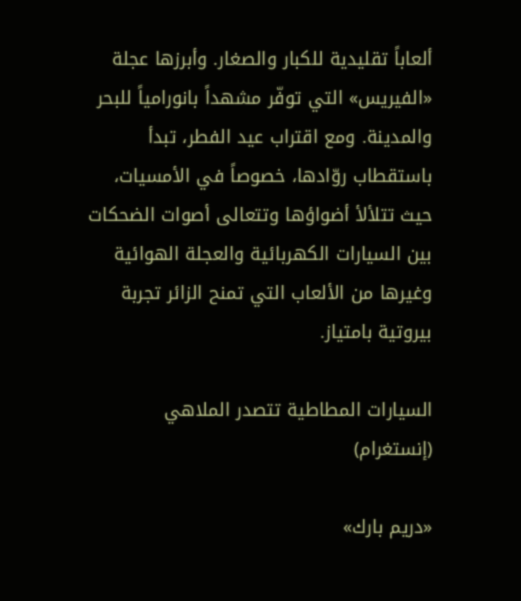ألعاباً تقليدية للكبار والصغار. وأبرزها عجلة «الفيريس» التي توفّر مشهداً بانورامياً للبحر والمدينة. ومع اقتراب عيد الفطر، تبدأ باستقطاب روّادها، خصوصاً في الأمسيات، حيث تتلألأ أضواؤها وتتعالى أصوات الضحكات بين السيارات الكهربائية والعجلة الهوائية وغيرها من الألعاب التي تمنح الزائر تجربة بيروتية بامتياز.

السيارات المطاطية تتصدر الملاهي (إنستغرام)

«دريم بارك»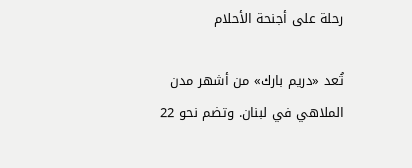رحلة على أجنحة الأحلام

تُعد «دريم بارك» من أشهر مدن الملاهي في لبنان. وتضم نحو 22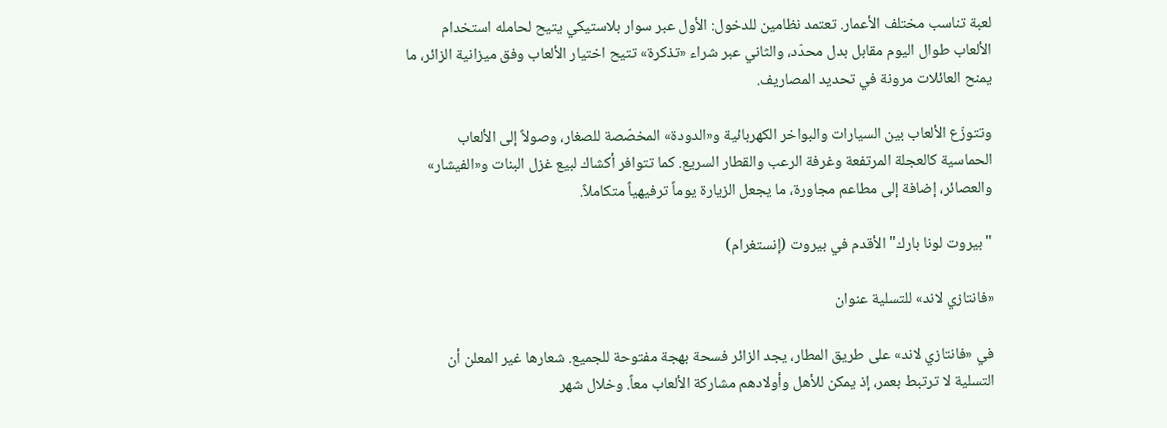لعبة تناسب مختلف الأعمار. تعتمد نظامين للدخول: الأول عبر سوار بلاستيكي يتيح لحامله استخدام الألعاب طوال اليوم مقابل بدل محدّد، والثاني عبر شراء «تذكرة» تتيح اختيار الألعاب وفق ميزانية الزائر، ما يمنح العائلات مرونة في تحديد المصاريف.

وتتوزّع الألعاب بين السيارات والبواخر الكهربائية و«الدودة» المخصّصة للصغار، وصولاً إلى الألعاب الحماسية كالعجلة المرتفعة وغرفة الرعب والقطار السريع. كما تتوافر أكشاك لبيع غزل البنات و«الفيشار» والعصائر، إضافة إلى مطاعم مجاورة، ما يجعل الزيارة يوماً ترفيهياً متكاملاً.

"بيروت لونا بارك" الأقدم في بيروت (إنستغرام)

«فانتازي لاند» للتسلية عنوان

في «فانتازي لاند» على طريق المطار، يجد الزائر فسحة بهجة مفتوحة للجميع. شعارها غير المعلن أن التسلية لا ترتبط بعمر، إذ يمكن للأهل وأولادهم مشاركة الألعاب معاً. وخلال شهر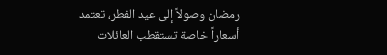رمضان وصولاً إلى عيد الفطر، تعتمد أسعاراً خاصة تستقطب العائلات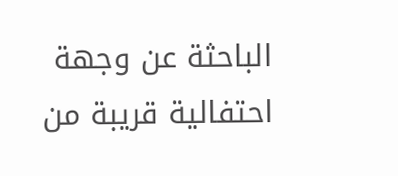الباحثة عن وجهة احتفالية قريبة من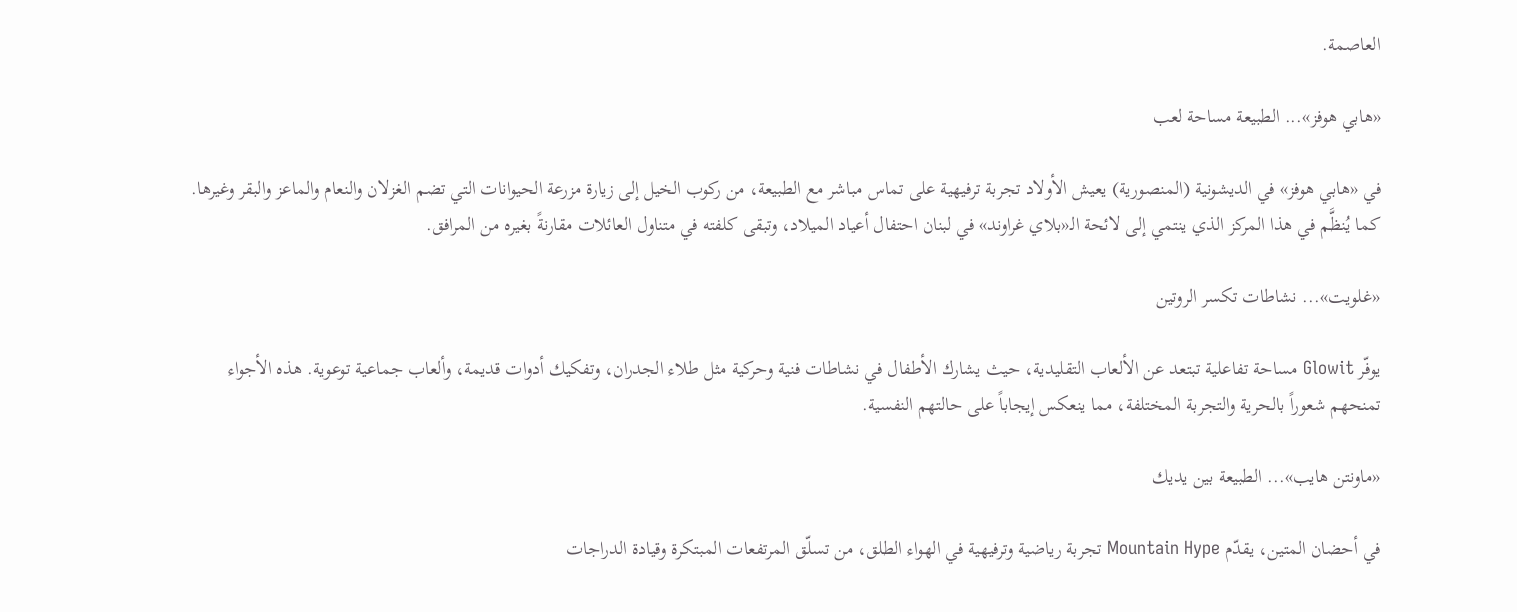العاصمة.

«هابي هوفز»... الطبيعة مساحة لعب

في «هابي هوفز» في الديشونية (المنصورية) يعيش الأولاد تجربة ترفيهية على تماس مباشر مع الطبيعة، من ركوب الخيل إلى زيارة مزرعة الحيوانات التي تضم الغزلان والنعام والماعز والبقر وغيرها. كما يُنظَّم في هذا المركز الذي ينتمي إلى لائحة الـ«بلاي غراوند» في لبنان احتفال أعياد الميلاد، وتبقى كلفته في متناول العائلات مقارنةً بغيره من المرافق.

«غلويت»... نشاطات تكسر الروتين

يوفّر Glowit مساحة تفاعلية تبتعد عن الألعاب التقليدية، حيث يشارك الأطفال في نشاطات فنية وحركية مثل طلاء الجدران، وتفكيك أدوات قديمة، وألعاب جماعية توعوية. هذه الأجواء تمنحهم شعوراً بالحرية والتجربة المختلفة، مما ينعكس إيجاباً على حالتهم النفسية.

«ماونتن هايب»... الطبيعة بين يديك

في أحضان المتين، يقدّم Mountain Hype تجربة رياضية وترفيهية في الهواء الطلق، من تسلّق المرتفعات المبتكرة وقيادة الدراجات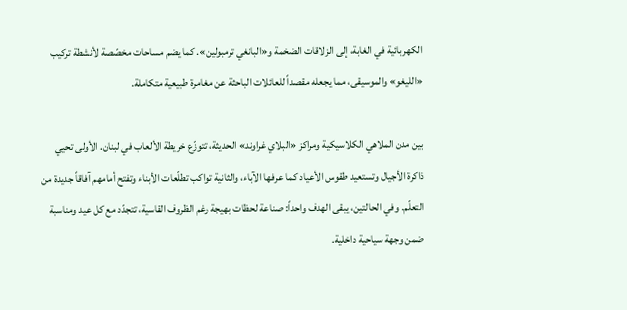الكهربائية في الغابة، إلى الزلاقات الضخمة و«البانغي ترمبولين». كما يضم مساحات مخصّصة لأنشطة تركيب «الليغو» والموسيقى، مما يجعله مقصداً للعائلات الباحثة عن مغامرة طبيعية متكاملة.

بين مدن الملاهي الكلاسيكية ومراكز «البلاي غراوند» الحديثة، تتوزّع خريطة الألعاب في لبنان. الأولى تحيي ذاكرة الأجيال وتستعيد طقوس الأعياد كما عرفها الآباء، والثانية تواكب تطلّعات الأبناء وتفتح أمامهم آفاقاً جديدة من التعلّم. وفي الحالتين، يبقى الهدف واحداً: صناعة لحظات بهيجة رغم الظروف القاسية، تتجدّد مع كل عيد ومناسبة ضمن وجهة سياحية داخلية.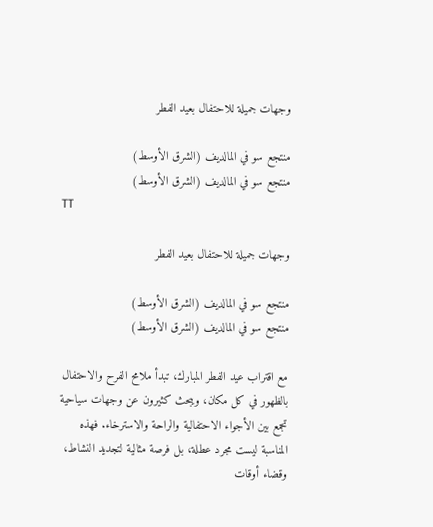وجهات جميلة للاحتفال بعيد الفطر

منتجع سو في المالديف (الشرق الأوسط)
منتجع سو في المالديف (الشرق الأوسط)
TT

وجهات جميلة للاحتفال بعيد الفطر

منتجع سو في المالديف (الشرق الأوسط)
منتجع سو في المالديف (الشرق الأوسط)

مع اقتراب عيد الفطر المبارك، تبدأ ملامح الفرح والاحتفال بالظهور في كل مكان، ويبحث كثيرون عن وجهات سياحية تجمع بين الأجواء الاحتفالية والراحة والاسترخاء. فهذه المناسبة ليست مجرد عطلة، بل فرصة مثالية لتجديد النشاط، وقضاء أوقات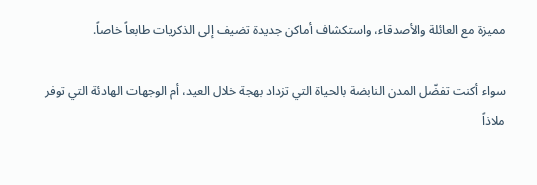مميزة مع العائلة والأصدقاء، واستكشاف أماكن جديدة تضيف إلى الذكريات طابعاً خاصاً.

سواء أكنت تفضّل المدن النابضة بالحياة التي تزداد بهجة خلال العيد، أم الوجهات الهادئة التي توفر ملاذاً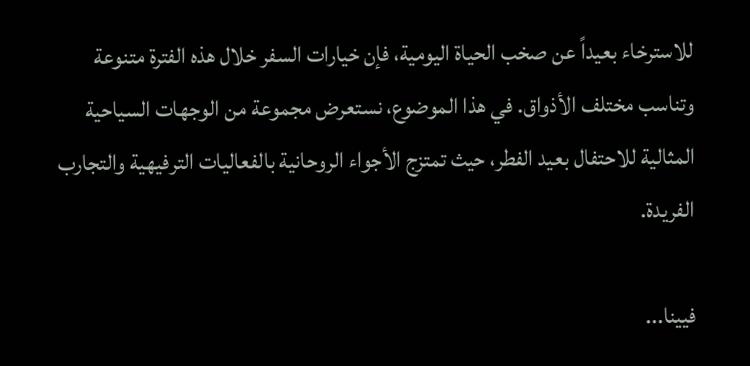للاسترخاء بعيداً عن صخب الحياة اليومية، فإن خيارات السفر خلال هذه الفترة متنوعة وتناسب مختلف الأذواق. في هذا الموضوع، نستعرض مجموعة من الوجهات السياحية المثالية للاحتفال بعيد الفطر، حيث تمتزج الأجواء الروحانية بالفعاليات الترفيهية والتجارب الفريدة.

فيينا...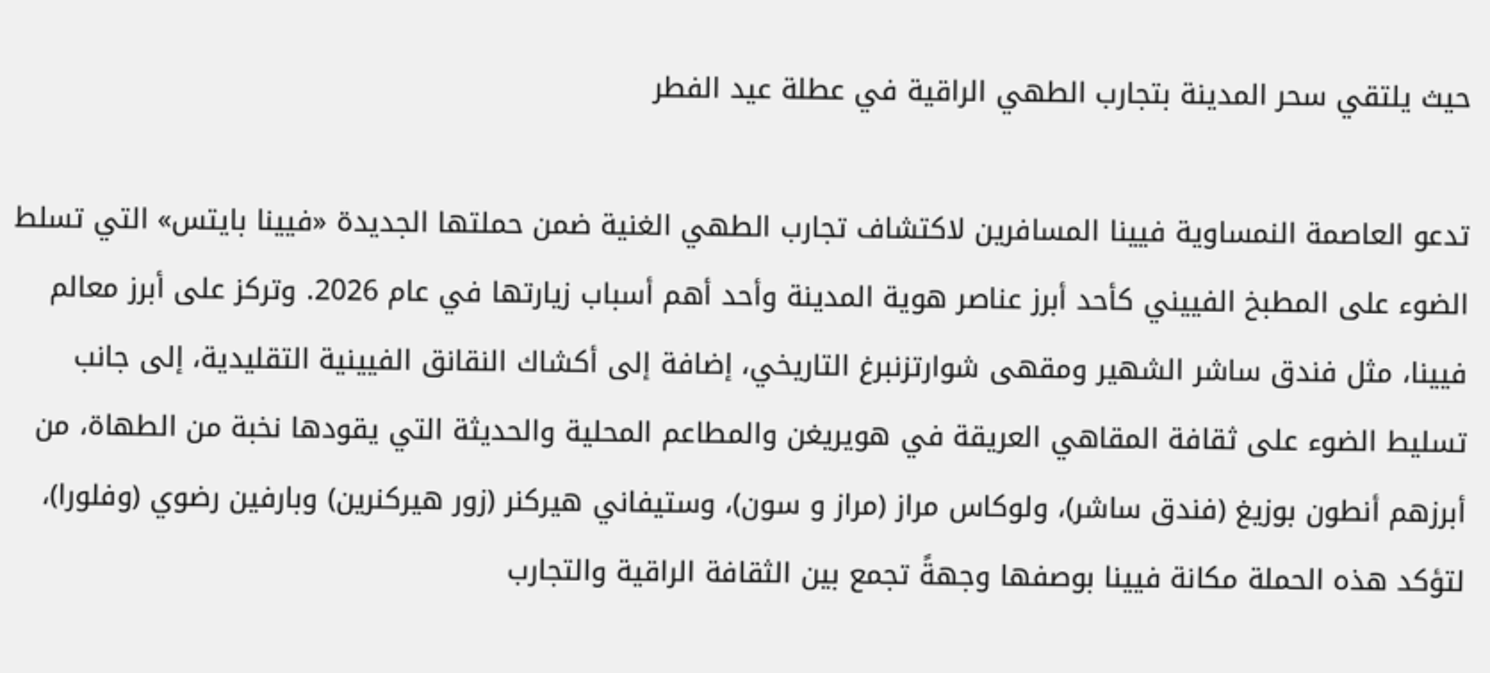حيث يلتقي سحر المدينة بتجارب الطهي الراقية في عطلة عيد الفطر

تدعو العاصمة النمساوية فيينا المسافرين لاكتشاف تجارب الطهي الغنية ضمن حملتها الجديدة «فيينا بايتس» التي تسلط الضوء على المطبخ الفييني كأحد أبرز عناصر هوية المدينة وأحد أهم أسباب زيارتها في عام 2026. وتركز على أبرز معالم فيينا، مثل فندق ساشر الشهير ومقهى شوارتزنبرغ التاريخي، إضافة إلى أكشاك النقانق الفيينية التقليدية، إلى جانب تسليط الضوء على ثقافة المقاهي العريقة في هويريغن والمطاعم المحلية والحديثة التي يقودها نخبة من الطهاة، من أبرزهم أنطون بوزيغ (فندق ساشر)، ولوكاس مراز (مراز و سون)، وستيفاني هيركنر (زور هيركنرين) وبارفين رضوي (وفلورا)، لتؤكد هذه الحملة مكانة فيينا بوصفها وجهةً تجمع بين الثقافة الراقية والتجارب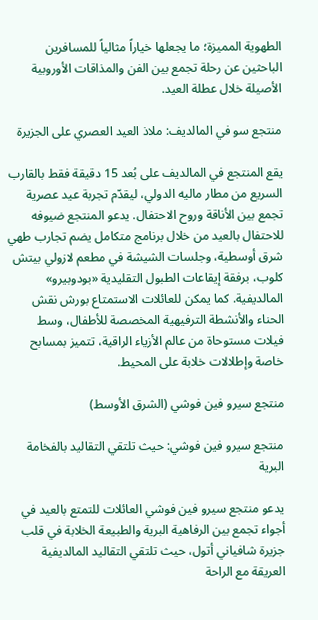الطهوية المميزة؛ ما يجعلها خياراً مثالياً للمسافرين الباحثين عن رحلة تجمع بين الفن والمذاقات الأوروبية الأصيلة خلال عطلة العيد.

منتجع سو في المالديف: ملاذ العيد العصري على الجزيرة

يقع المنتجع في المالديف على بُعد 15 دقيقة فقط بالقارب السريع من مطار ماليه الدولي، ليقدّم تجربة عيد عصرية تجمع بين الأناقة وروح الاحتفال. يدعو المنتجع ضيوفه للاحتفال بالعيد من خلال برنامج متكامل يضم تجارب طهي شرق أوسطية، وجلسات الشيشة في مطعم لازولي بيتش كلوب، برفقة إيقاعات الطبول التقليدية «بودوبيرو» المالديفية. كما يمكن للعائلات الاستمتاع بورش نقش الحناء والأنشطة الترفيهية المخصصة للأطفال، وسط فيلات مستوحاة من عالم الأزياء الراقية، تتميز بمسابح خاصة وإطلالات خلابة على المحيط.

منتجع سيرو فين فوشي (الشرق الأوسط)

منتجع سيرو فين فوشي: حيث تلتقي التقاليد بالفخامة البرية

يدعو منتجع سيرو فين فوشي العائلات للتمتع بالعيد في أجواء تجمع بين الرفاهية البرية والطبيعة الخلابة في قلب جزيرة شافياني أتول، حيث تلتقي التقاليد المالديفية العريقة مع الراحة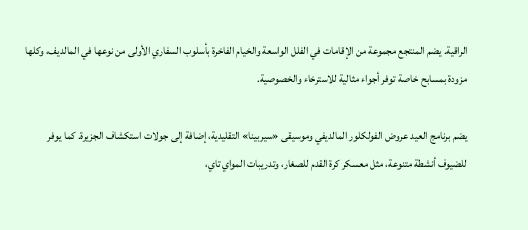الراقية. يضم المنتجع مجموعة من الإقامات في الفلل الواسعة والخيام الفاخرة بأسلوب السفاري الأولى من نوعها في المالديف، وكلها مزودة بمسابح خاصة توفر أجواء مثالية للاسترخاء والخصوصية.

يضم برنامج العيد عروض الفولكلور المالديفي وموسيقى «سيربينا» التقليدية، إضافة إلى جولات استكشاف الجزيرة. كما يوفر للضيوف أنشطة متنوعة، مثل معسكر كرة القدم للصغار، وتدريبات المواي تاي،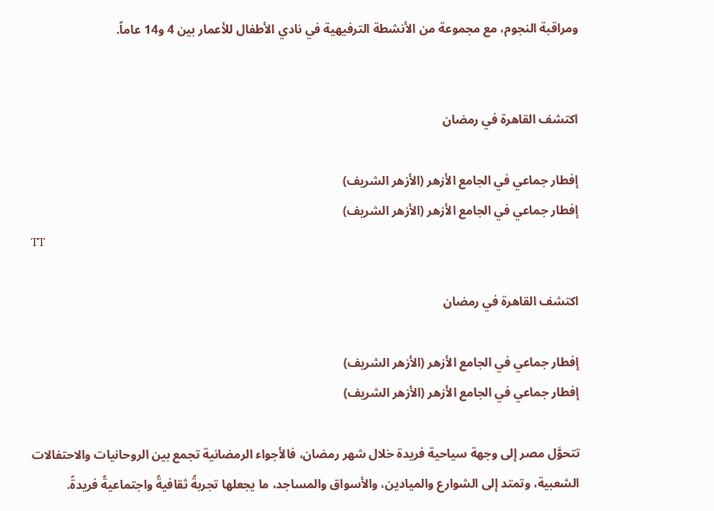ومراقبة النجوم، مع مجموعة من الأنشطة الترفيهية في نادي الأطفال للأعمار بين 4 و14 عاماً.


اكتشف القاهرة في رمضان

إفطار جماعي في الجامع الأزهر (الأزهر الشريف)
إفطار جماعي في الجامع الأزهر (الأزهر الشريف)
TT

اكتشف القاهرة في رمضان

إفطار جماعي في الجامع الأزهر (الأزهر الشريف)
إفطار جماعي في الجامع الأزهر (الأزهر الشريف)

تتحوَّل مصر إلى وجهة سياحية فريدة خلال شهر رمضان، فالأجواء الرمضانية تجمع بين الروحانيات والاحتفالات الشعبية، وتمتد إلى الشوارع والميادين، والأسواق والمساجد، ما يجعلها تجربةً ثقافيةً واجتماعيةً فريدةً.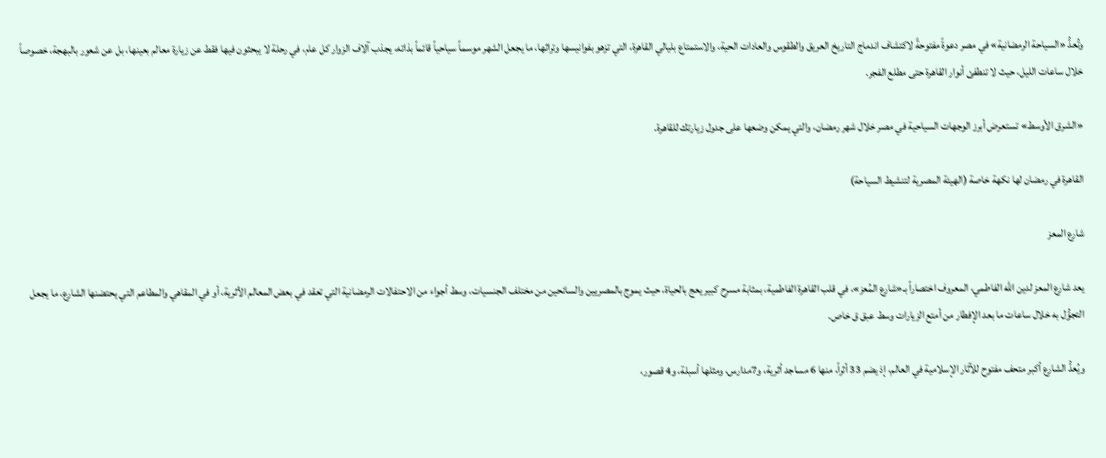وتُعدُّ «السياحة الرمضانية» في مصر دعوةً مفتوحةً لاكتشاف اندماج التاريخ العريق والطقوس والعادات الحية، والاستمتاع بليالي القاهرة، التي تزهو بفوانيسها وتراثها، ما يجعل الشهر موسماً سياحياً قائماً بذاته، يجذب آلاف الزوار كل عام، في رحلة لا يبحثون فيها فقط عن زيارة معالم بعينها، بل عن شعور بالبهجة، خصوصاً خلال ساعات الليل، حيث لا تنطفئ أنوار القاهرة حتى مطلع الفجر.

«الشرق الأوسط» تستعرض أبرز الوجهات السياحية في مصر خلال شهر رمضان، والتي يمكن وضعها على جدول زيارتك للقاهرة.

القاهرة في رمضان لها نكهة خاصة (الهيئة المصرية لتنشيط السياحة)

شارع المعز

يعد شارع المعز لدين الله الفاطمي، المعروف اختصاراً بـ«شارع المُعز»، في قلب القاهرة الفاطمية، بمثابة مسرح كبير يعج بالحياة، حيث يموج بالمصريين والسائحين من مختلف الجنسيات، وسط أجواء من الاحتفالات الرمضانية التي تعقد في بعض المعالم الأثرية، أو في المقاهي والمطاعم التي يحتضنها الشارع، ما يجعل التجوُّل به خلال ساعات ما بعد الإفطار من أمتع الزيارات وسط عبق ق خاص.

ويُعدُّ الشارع أكبر متحف مفتوح للآثار الإسلامية في العالم، إذ يضم 33 أثراً، منها 6 مساجد أثرية، و7مدارس، ومثلها أسبلة، و4 قصور،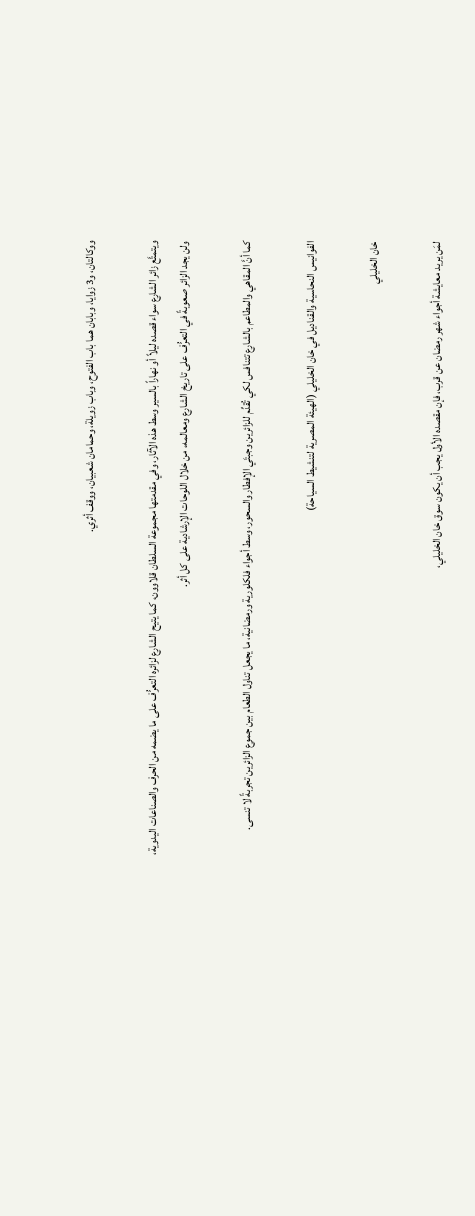ووكالتان، و3 زوايا، وبابان هما باب الفتوح، وباب زويلة، وحمامان شعبيان، ووقف أثري.

ويتمتَّع زائر الشارع سواء قصده ليلاً أو نهاراً بالسير وسط هذه الآثار، وفي مقدمتها مجموعة السلطان قلاوون، كما يتيح الشارع لزائره التعرُّف على ما يضمه من الحرف والصناعات اليدوية، ولن يجد الزائر صعوبةً في التعرُّف على تاريخ الشارع ومعالمه، من خلال اللوحات الإرشادية على كل أثر.

كما أنَّ المقاهي والمطاعم بالشارع تتنافس لكي تُقدِّم للزائرين وجبتَي الإفطار والسحور، وسط أجواء فلكلورية ورمضانية، ما يجعل تناول الطعام بين جموع الزائرين تجربةً لا تنسى.

الفوانيس النحاسية والقناديل في خان الخليلي (الهيئة المصرية لتنشيط السياحة)

خان الخليلي

لمَن يريد معايشة أجواء شهر رمضان عن قرب، فإن مقصده الأول يجب أن يكون سوق خان الخليلي،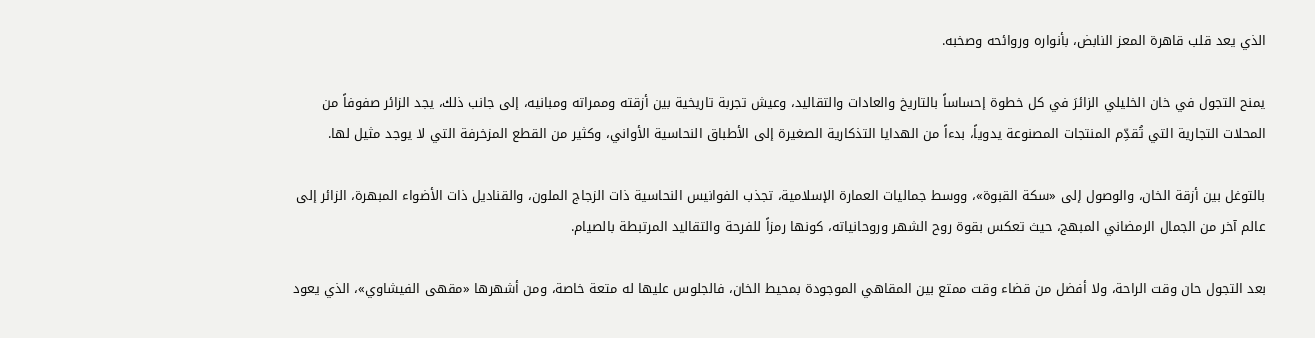الذي يعد قلب قاهرة المعز النابض، بأنواره وروائحه وصخبه.

يمنح التجول في خان الخليلي الزائرَ في كل خطوة إحساساً بالتاريخ والعادات والتقاليد، وعيش تجربة تاريخية بين أزقته وممراته ومبانيه، إلى جانب ذلك، يجد الزائر صفوفاً من المحلات التجارية التي تُقدِّم المنتجات المصنوعة يدوياً، بدءاً من الهدايا التذكارية الصغيرة إلى الأطباق النحاسية الأواني، وكثير من القطع المزخرفة التي لا يوجد مثيل لها.

بالتوغل بين أزقة الخان، والوصول إلى «سكة القبوة»، ووسط جماليات العمارة الإسلامية، تجذب الفوانيس النحاسية ذات الزجاج الملون، والقناديل ذات الأضواء المبهرة، الزائر إلى عالم آخر من الجمال الرمضاني المبهج، حيث تعكس بقوة روح الشهر وروحانياته، كونها رمزاً للفرحة والتقاليد المرتبطة بالصيام.

بعد التجول حان وقت الراحة، ولا أفضل من قضاء وقت ممتع بين المقاهي الموجودة بمحيط الخان، فالجلوس عليها له متعة خاصة، ومن أشهرها «مقهى الفيشاوي»، الذي يعود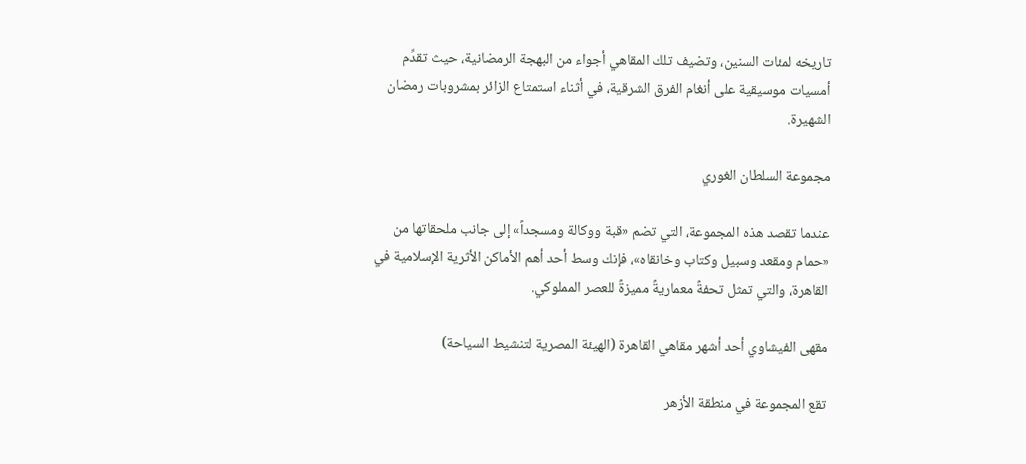تاريخه لمئات السنين، وتضيف تلك المقاهي أجواء من البهجة الرمضانية، حيث تقدِّم أمسيات موسيقية على أنغام الفرق الشرقية، في أثناء استمتاع الزائر بمشروبات رمضان الشهيرة.

مجموعة السلطان الغوري

عندما تقصد هذه المجموعة، التي تضم «قبة ووكالة ومسجداً» إلى جانب ملحقاتها من «حمام ومقعد وسبيل وكتاب وخانقاه»، فإنك وسط أحد أهم الأماكن الأثرية الإسلامية في القاهرة، والتي تمثل تحفةً معماريةً مميزةً للعصر المملوكي.

مقهى الفيشاوي أحد أشهر مقاهي القاهرة (الهيئة المصرية لتنشيط السياحة)

تقع المجموعة في منطقة الأزهر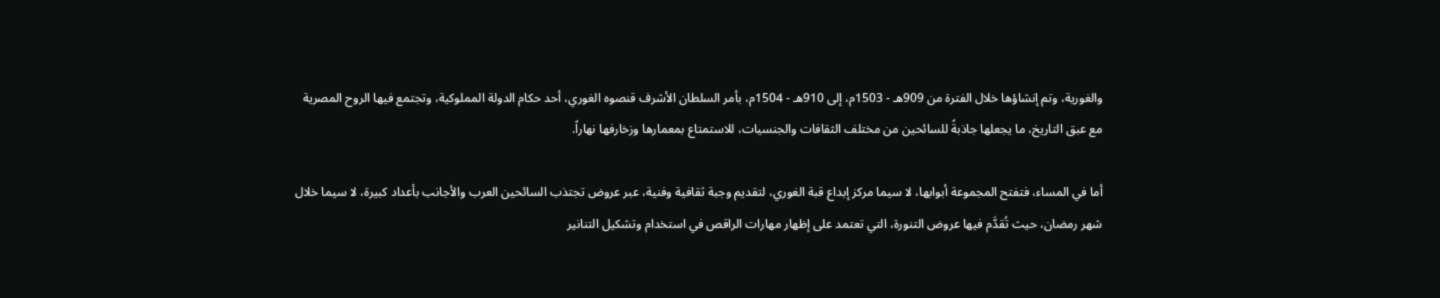والغورية، وتم إنشاؤها خلال الفترة من 909هـ - 1503م، إلى 910هـ - 1504م، بأمر السلطان الأشرف قنصوه الغوري، أحد حكام الدولة المملوكية، وتجتمع فيها الروح المصرية مع عبق التاريخ، ما يجعلها جاذبةً للسائحين من مختلف الثقافات والجنسيات، للاستمتاع بمعمارها وزخارفها نهاراً.

أما في المساء، فتفتح المجموعة أبوابها، لا سيما مركز إبداع قبة الغوري، لتقديم وجبة ثقافية وفنية، عبر عروض تجتذب السائحين العرب والأجانب بأعداد كبيرة، لا سيما خلال شهر رمضان، حيث تُقدَّم فيها عروض التنورة، التي تعتمد على إظهار مهارات الراقص في استخدام وتشكيل التنانير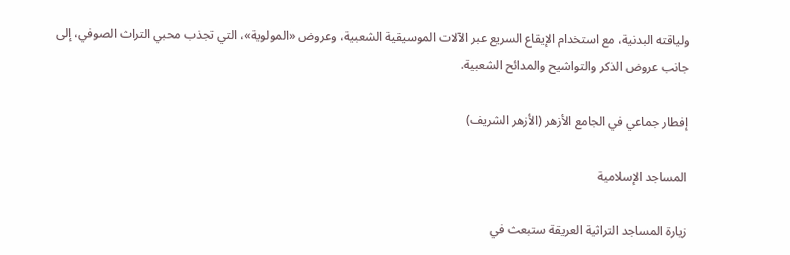ولياقته البدنية، مع استخدام الإيقاع السريع عبر الآلات الموسيقية الشعبية، وعروض «المولوية»، التي تجذب محبي التراث الصوفي، إلى جانب عروض الذكر والتواشيح والمدائح الشعبية.

إفطار جماعي في الجامع الأزهر (الأزهر الشريف)

المساجد الإسلامية

زيارة المساجد التراثية العريقة ستبعث في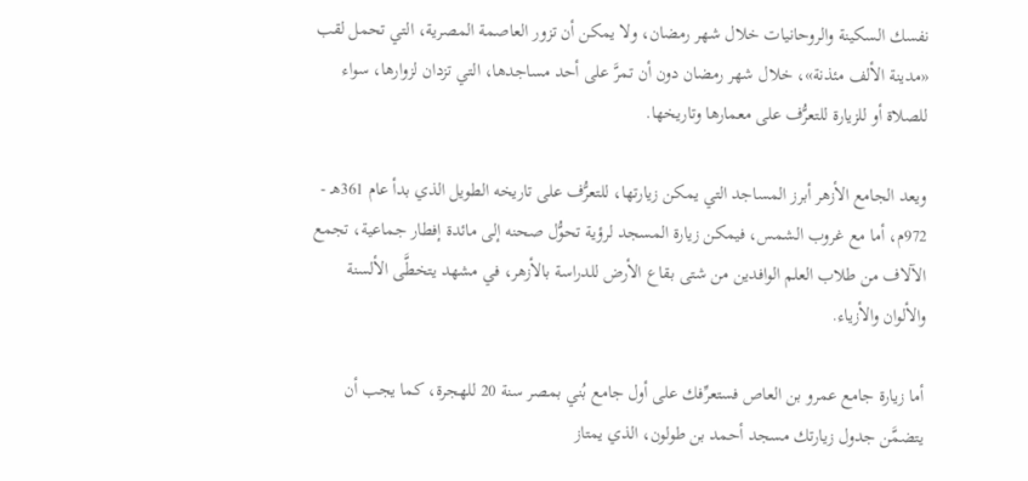نفسك السكينة والروحانيات خلال شهر رمضان، ولا يمكن أن تزور العاصمة المصرية، التي تحمل لقب «مدينة الألف مئذنة»، خلال شهر رمضان دون أن تمرَّ على أحد مساجدها، التي تزدان لزوارها، سواء للصلاة أو للزيارة للتعرُّف على معمارها وتاريخها.

ويعد الجامع الأزهر أبرز المساجد التي يمكن زيارتها، للتعرُّف على تاريخه الطويل الذي بدأ عام 361هـ - 972م، أما مع غروب الشمس، فيمكن زيارة المسجد لرؤية تحوُّل صحنه إلى مائدة إفطار جماعية، تجمع الآلاف من طلاب العلم الوافدين من شتى بقاع الأرض للدراسة بالأزهر، في مشهد يتخطَّى الألسنة والألوان والأزياء.

أما زيارة جامع عمرو بن العاص فستعرِّفك على أول جامع بُني بمصر سنة 20 للهجرة، كما يجب أن يتضمَّن جدول زيارتك مسجد أحمد بن طولون، الذي يمتاز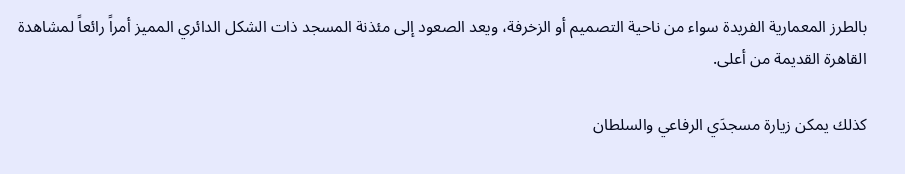بالطرز المعمارية الفريدة سواء من ناحية التصميم أو الزخرفة، ويعد الصعود إلى مئذنة المسجد ذات الشكل الدائري المميز أمراً رائعاً لمشاهدة القاهرة القديمة من أعلى.

كذلك يمكن زيارة مسجدَي الرفاعي والسلطان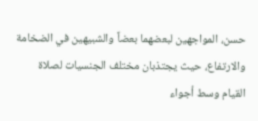حسن، المواجهين لبعضهما بعضاً والشبيهين في الضخامة والارتفاع، حيث يجتذبان مختلف الجنسيات لصلاة القيام وسط أجواء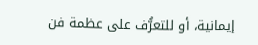إيمانية، أو للتعرُّف على عظمة فن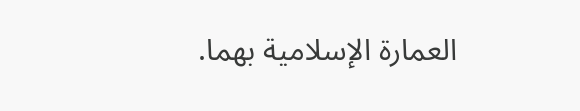العمارة الإسلامية بهما.